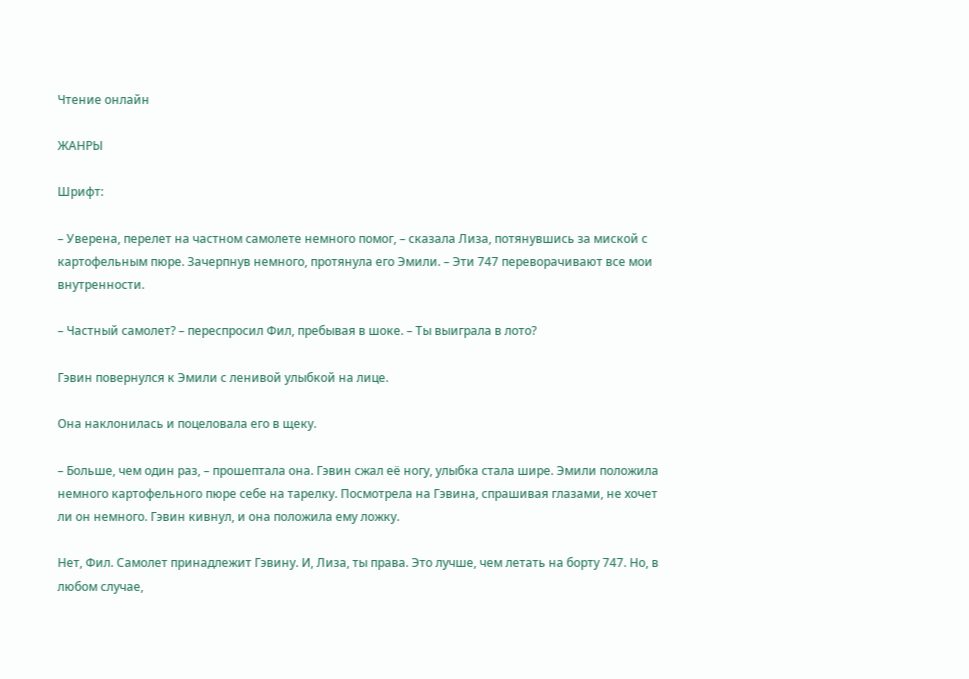Чтение онлайн

ЖАНРЫ

Шрифт:

– Уверена, перелет на частном самолете немного помог, – сказала Лиза, потянувшись за миской с картофельным пюре. Зачерпнув немного, протянула его Эмили. – Эти 747 переворачивают все мои внутренности.

– Частный самолет? – переспросил Фил, пребывая в шоке. – Ты выиграла в лото?

Гэвин повернулся к Эмили с ленивой улыбкой на лице.

Она наклонилась и поцеловала его в щеку.

– Больше, чем один раз, – прошептала она. Гэвин сжал её ногу, улыбка стала шире. Эмили положила немного картофельного пюре себе на тарелку. Посмотрела на Гэвина, спрашивая глазами, не хочет ли он немного. Гэвин кивнул, и она положила ему ложку.

Нет, Фил. Самолет принадлежит Гэвину. И, Лиза, ты права. Это лучше, чем летать на борту 747. Но, в любом случае,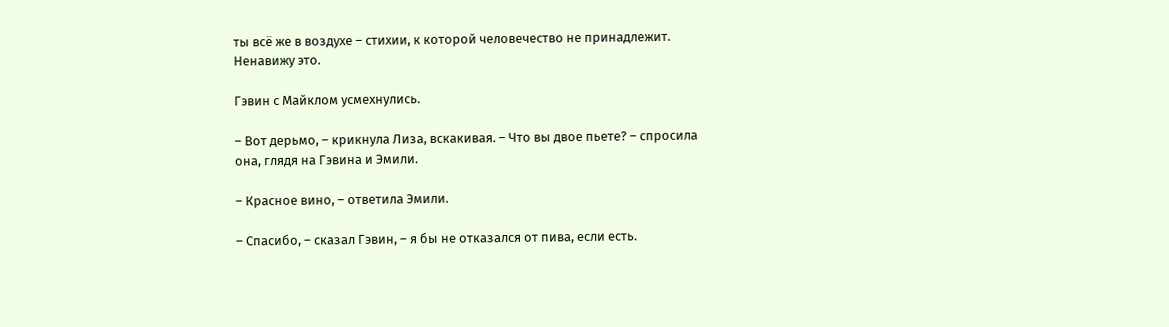ты всё же в воздухе – стихии, к которой человечество не принадлежит. Ненавижу это.

Гэвин с Майклом усмехнулись.

– Вот дерьмо, – крикнула Лиза, вскакивая. – Что вы двое пьете? – спросила она, глядя на Гэвина и Эмили.

– Красное вино, – ответила Эмили.

– Спасибо, – сказал Гэвин, – я бы не отказался от пива, если есть.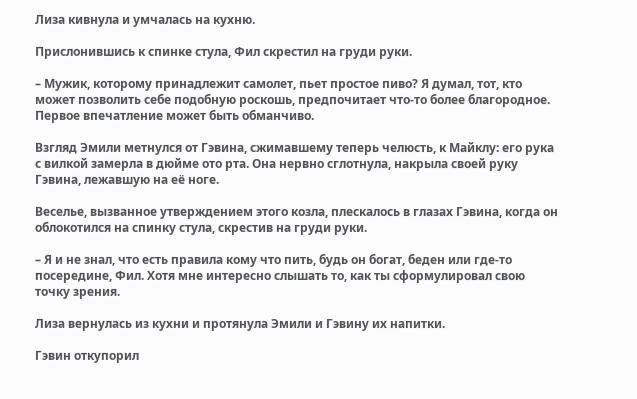Лиза кивнула и умчалась на кухню.

Прислонившись к спинке стула, Фил скрестил на груди руки.

– Мужик, которому принадлежит самолет, пьет простое пиво? Я думал, тот, кто может позволить себе подобную роскошь, предпочитает что-то более благородное. Первое впечатление может быть обманчиво.

Взгляд Эмили метнулся от Гэвина, сжимавшему теперь челюсть, к Майклу: его рука с вилкой замерла в дюйме ото рта. Она нервно сглотнула, накрыла своей руку Гэвина, лежавшую на её ноге.

Веселье, вызванное утверждением этого козла, плескалось в глазах Гэвина, когда он облокотился на спинку стула, скрестив на груди руки.

– Я и не знал, что есть правила кому что пить, будь он богат, беден или где-то посередине, Фил. Хотя мне интересно слышать то, как ты сформулировал свою точку зрения.

Лиза вернулась из кухни и протянула Эмили и Гэвину их напитки.

Гэвин откупорил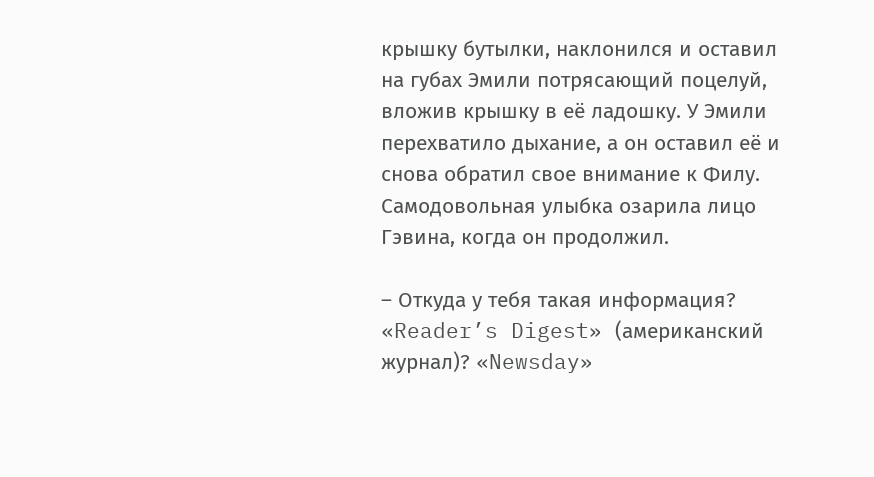крышку бутылки, наклонился и оставил на губах Эмили потрясающий поцелуй, вложив крышку в её ладошку. У Эмили перехватило дыхание, а он оставил её и снова обратил свое внимание к Филу. Самодовольная улыбка озарила лицо Гэвина, когда он продолжил.

– Откуда у тебя такая информация? «Reader’s Digest» (американский журнал)? «Newsday»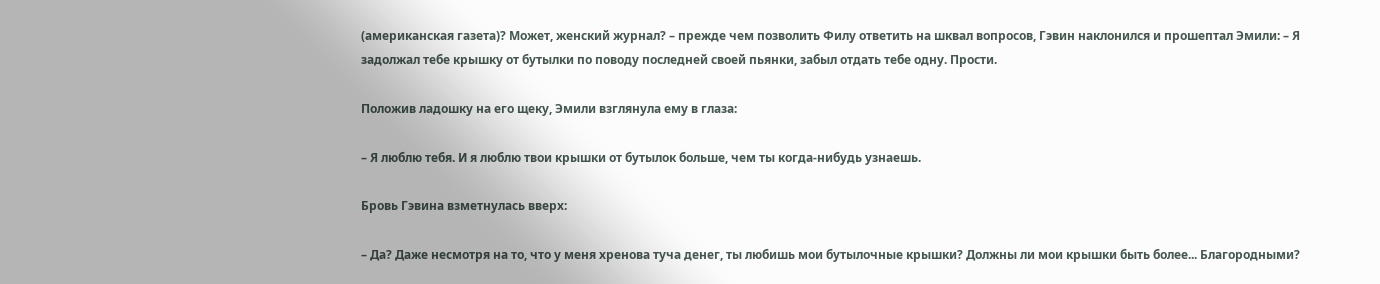(американская газета)? Может, женский журнал? – прежде чем позволить Филу ответить на шквал вопросов, Гэвин наклонился и прошептал Эмили: – Я задолжал тебе крышку от бутылки по поводу последней своей пьянки, забыл отдать тебе одну. Прости.

Положив ладошку на его щеку, Эмили взглянула ему в глаза:

– Я люблю тебя. И я люблю твои крышки от бутылок больше, чем ты когда-нибудь узнаешь.

Бровь Гэвина взметнулась вверх:

– Да? Даже несмотря на то, что у меня хренова туча денег, ты любишь мои бутылочные крышки? Должны ли мои крышки быть более... Благородными?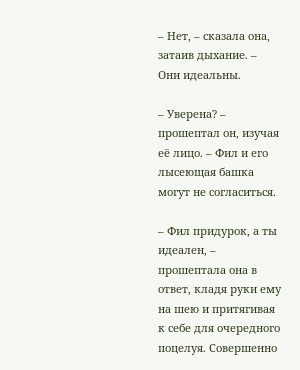– Нет, – сказала она, затаив дыхание. – Они идеальны.

– Уверена? – прошептал он, изучая её лицо. – Фил и его лысеющая башка могут не согласиться.

– Фил придурок, а ты идеален, – прошептала она в ответ, кладя руки ему на шею и притягивая к себе для очередного поцелуя. Совершенно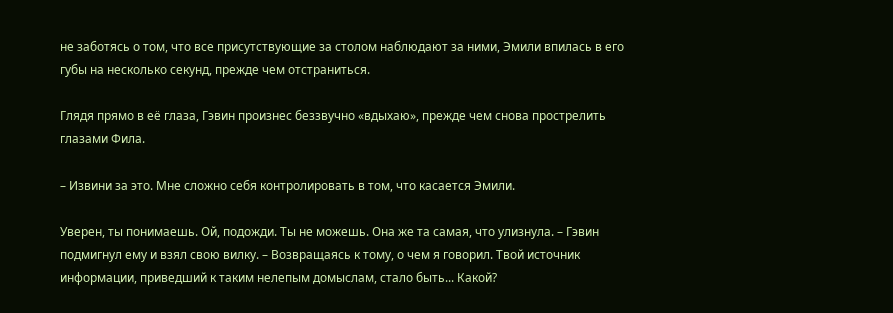не заботясь о том, что все присутствующие за столом наблюдают за ними, Эмили впилась в его губы на несколько секунд, прежде чем отстраниться.

Глядя прямо в её глаза, Гэвин произнес беззвучно «вдыхаю», прежде чем снова прострелить глазами Фила.

– Извини за это. Мне сложно себя контролировать в том, что касается Эмили.

Уверен, ты понимаешь. Ой, подожди. Ты не можешь. Она же та самая, что улизнула. – Гэвин подмигнул ему и взял свою вилку. – Возвращаясь к тому, о чем я говорил. Твой источник информации, приведший к таким нелепым домыслам, стало быть... Какой?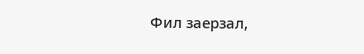Фил заерзал,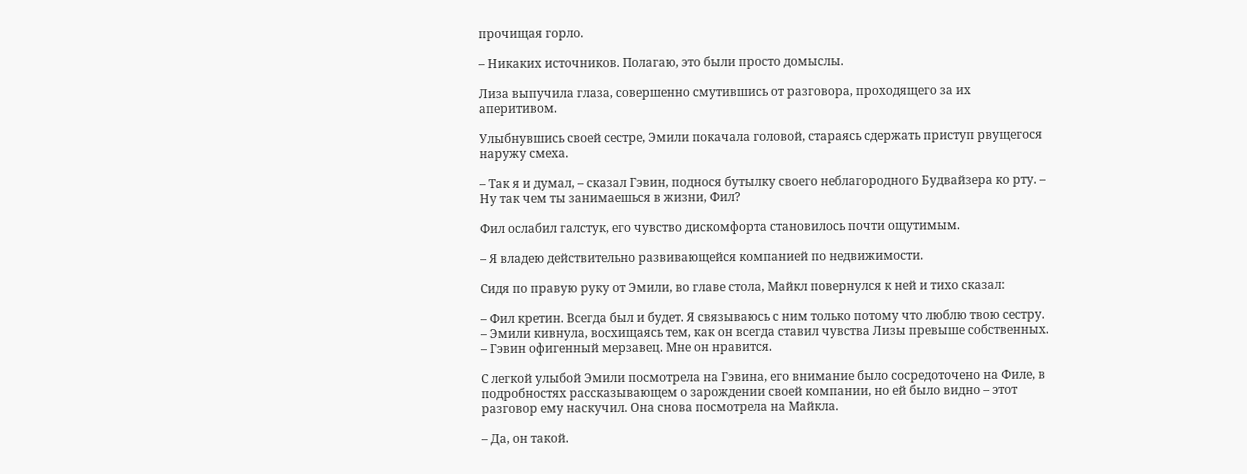прочищая горло.

– Никаких источников. Полагаю, это были просто домыслы.

Лиза выпучила глаза, совершенно смутившись от разговора, проходящего за их аперитивом.

Улыбнувшись своей сестре, Эмили покачала головой, стараясь сдержать приступ рвущегося наружу смеха.

– Так я и думал, – сказал Гэвин, поднося бутылку своего неблагородного Будвайзера ко рту. – Ну так чем ты занимаешься в жизни, Фил?

Фил ослабил галстук, его чувство дискомфорта становилось почти ощутимым.

– Я владею действительно развивающейся компанией по недвижимости.

Сидя по правую руку от Эмили, во главе стола, Майкл повернулся к ней и тихо сказал:

– Фил кретин. Всегда был и будет. Я связываюсь с ним только потому что люблю твою сестру. – Эмили кивнула, восхищаясь тем, как он всегда ставил чувства Лизы превыше собственных. – Гэвин офигенный мерзавец. Мне он нравится.

С легкой улыбой Эмили посмотрела на Гэвина, его внимание было сосредоточено на Филе, в подробностях рассказывающем о зарождении своей компании, но ей было видно – этот разговор ему наскучил. Она снова посмотрела на Майкла.

– Да, он такой.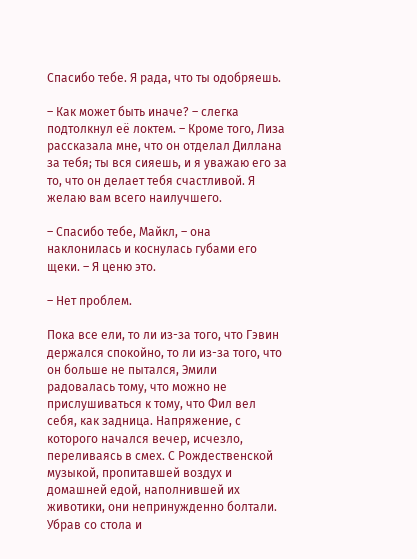Спасибо тебе. Я рада, что ты одобряешь.

– Как может быть иначе? – слегка подтолкнул её локтем. – Кроме того, Лиза рассказала мне, что он отделал Диллана за тебя; ты вся сияешь, и я уважаю его за то, что он делает тебя счастливой. Я желаю вам всего наилучшего.

– Спасибо тебе, Майкл, – она наклонилась и коснулась губами его щеки. – Я ценю это.

– Нет проблем.

Пока все ели, то ли из-за того, что Гэвин держался спокойно, то ли из-за того, что он больше не пытался, Эмили радовалась тому, что можно не прислушиваться к тому, что Фил вел себя, как задница. Напряжение, с которого начался вечер, исчезло, переливаясь в смех. С Рождественской музыкой, пропитавшей воздух и домашней едой, наполнившей их животики, они непринужденно болтали. Убрав со стола и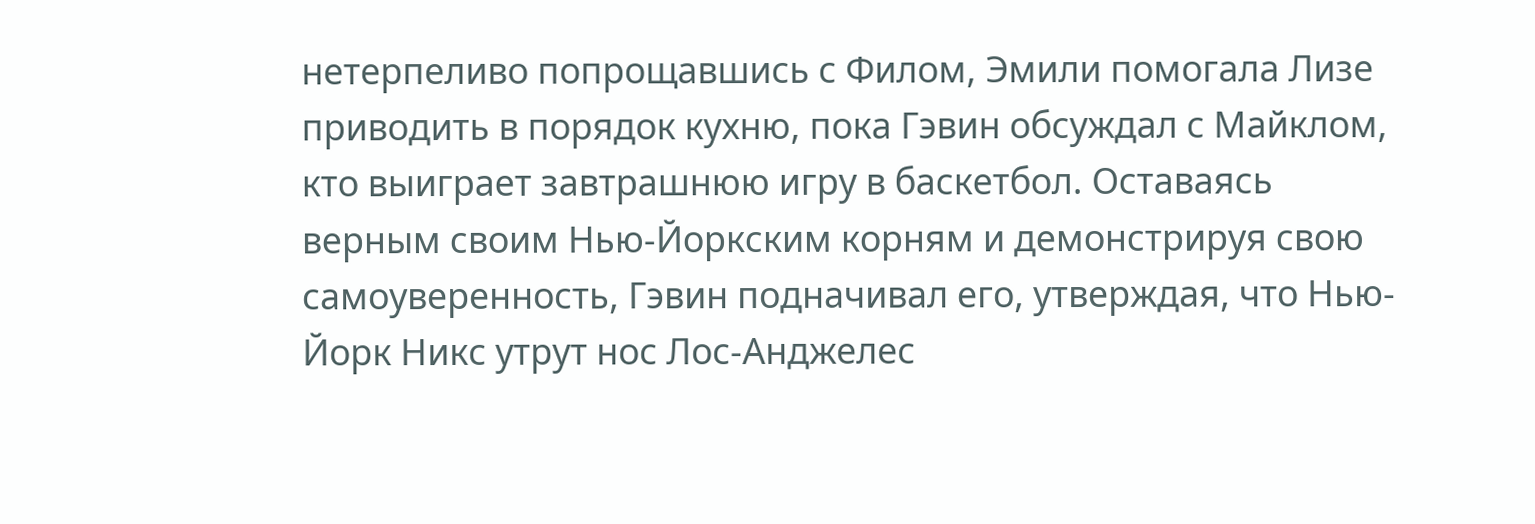нетерпеливо попрощавшись с Филом, Эмили помогала Лизе приводить в порядок кухню, пока Гэвин обсуждал с Майклом, кто выиграет завтрашнюю игру в баскетбол. Оставаясь верным своим Нью-Йоркским корням и демонстрируя свою самоуверенность, Гэвин подначивал его, утверждая, что Нью-Йорк Никс утрут нос Лос-Анджелес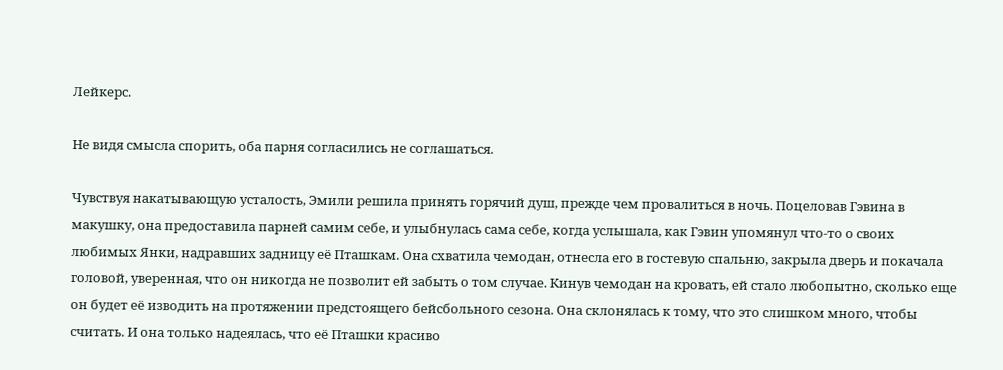Лейкерс.

Не видя смысла спорить, оба парня согласились не соглашаться.

Чувствуя накатывающую усталость, Эмили решила принять горячий душ, прежде чем провалиться в ночь. Поцеловав Гэвина в макушку, она предоставила парней самим себе, и улыбнулась сама себе, когда услышала, как Гэвин упомянул что-то о своих любимых Янки, надравших задницу её Пташкам. Она схватила чемодан, отнесла его в гостевую спальню, закрыла дверь и покачала головой, уверенная, что он никогда не позволит ей забыть о том случае. Кинув чемодан на кровать, ей стало любопытно, сколько еще он будет её изводить на протяжении предстоящего бейсбольного сезона. Она склонялась к тому, что это слишком много, чтобы считать. И она только надеялась, что её Пташки красиво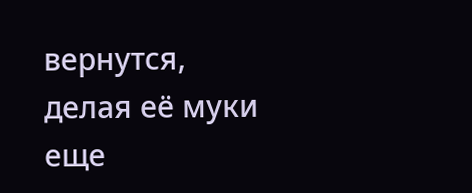вернутся, делая её муки еще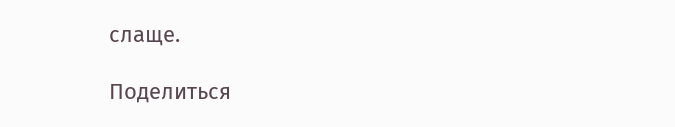слаще.

Поделиться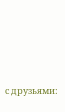с друзьями: